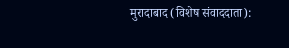मुरादाबाद (विशेष संवाददाता):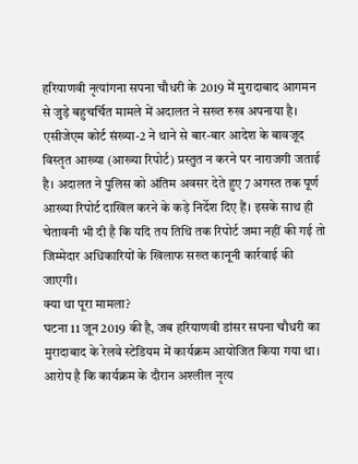हरियाणवी नृत्यांगना सपना चौधरी के 2019 में मुरादाबाद आगमन से जुड़े बहुचर्चित मामले में अदालत ने सख्त रुख अपनाया है। एसीजेएम कोर्ट संख्या-2 ने थाने से बार-बार आदेश के बावजूद विस्तृत आख्या (आख्या रिपोर्ट) प्रस्तुत न करने पर नाराजगी जताई है। अदालत ने पुलिस को अंतिम अवसर देते हुए 7 अगस्त तक पूर्ण आख्या रिपोर्ट दाखिल करने के कड़े निर्देश दिए हैं। इसके साथ ही चेतावनी भी दी है कि यदि तय तिथि तक रिपोर्ट जमा नहीं की गई तो जिम्मेदार अधिकारियों के खिलाफ सख्त कानूनी कार्रवाई की जाएगी।
क्या था पूरा मामला?
घटना 11 जून 2019 की है, जब हरियाणवी डांसर सपना चौधरी का मुरादाबाद के रेलवे स्टेडियम में कार्यक्रम आयोजित किया गया था। आरोप है कि कार्यक्रम के दौरान अश्लील नृत्य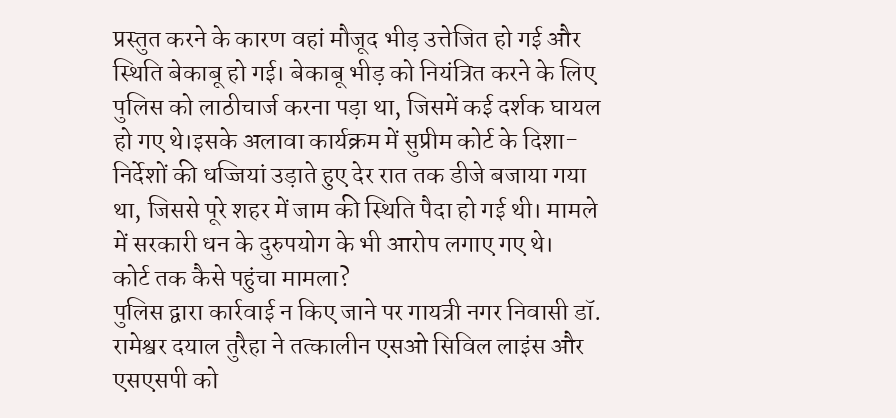प्रस्तुत करने के कारण वहां मौजूद भीड़ उत्तेजित हो गई और स्थिति बेकाबू हो गई। बेकाबू भीड़ को नियंत्रित करने के लिए पुलिस को लाठीचार्ज करना पड़ा था, जिसमें कई दर्शक घायल हो गए थे।इसके अलावा कार्यक्रम में सुप्रीम कोर्ट के दिशा-निर्देशों की धज्जियां उड़ाते हुए देर रात तक डीजे बजाया गया था, जिससे पूरे शहर में जाम की स्थिति पैदा हो गई थी। मामले में सरकारी धन के दुरुपयोग के भी आरोप लगाए गए थे।
कोर्ट तक कैसे पहुंचा मामला?
पुलिस द्वारा कार्रवाई न किए जाने पर गायत्री नगर निवासी डॉ. रामेश्वर दयाल तुरैहा ने तत्कालीन एसओ सिविल लाइंस और एसएसपी को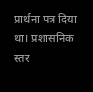प्रार्थना पत्र दिया था। प्रशासनिक स्तर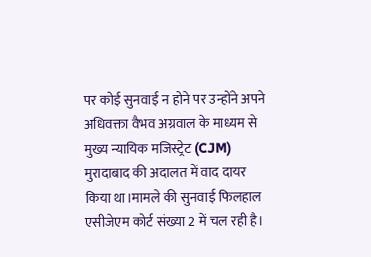पर कोई सुनवाई न होने पर उन्होंने अपने अधिवक्ता वैभव अग्रवाल के माध्यम से मुख्य न्यायिक मजिस्ट्रेट (CJM) मुरादाबाद की अदालत में वाद दायर किया था।मामले की सुनवाई फिलहाल एसीजेएम कोर्ट संख्या 2 में चल रही है।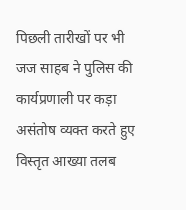पिछली तारीखों पर भी जज साहब ने पुलिस की कार्यप्रणाली पर कड़ा असंतोष व्यक्त करते हुए विस्तृत आख्या तलब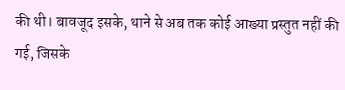की थी। बावजूद इसके, थाने से अब तक कोई आख्या प्रस्तुत नहीं की गई, जिसके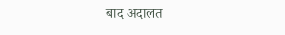बाद अदालत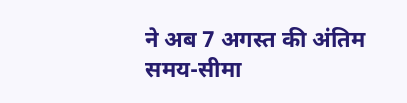ने अब 7 अगस्त की अंतिम समय-सीमा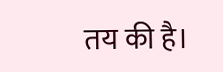तय की है।